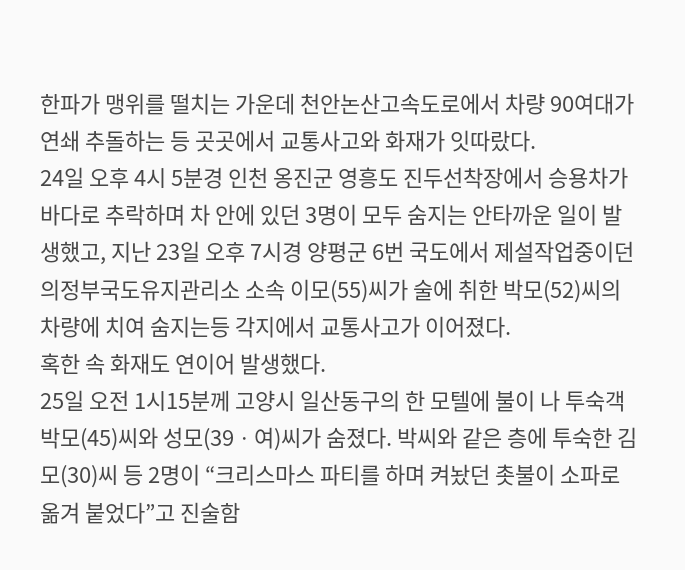한파가 맹위를 떨치는 가운데 천안논산고속도로에서 차량 90여대가 연쇄 추돌하는 등 곳곳에서 교통사고와 화재가 잇따랐다.
24일 오후 4시 5분경 인천 옹진군 영흥도 진두선착장에서 승용차가 바다로 추락하며 차 안에 있던 3명이 모두 숨지는 안타까운 일이 발생했고, 지난 23일 오후 7시경 양평군 6번 국도에서 제설작업중이던 의정부국도유지관리소 소속 이모(55)씨가 술에 취한 박모(52)씨의 차량에 치여 숨지는등 각지에서 교통사고가 이어졌다.
혹한 속 화재도 연이어 발생했다.
25일 오전 1시15분께 고양시 일산동구의 한 모텔에 불이 나 투숙객 박모(45)씨와 성모(39ㆍ여)씨가 숨졌다. 박씨와 같은 층에 투숙한 김모(30)씨 등 2명이 “크리스마스 파티를 하며 켜놨던 촛불이 소파로 옮겨 붙었다”고 진술함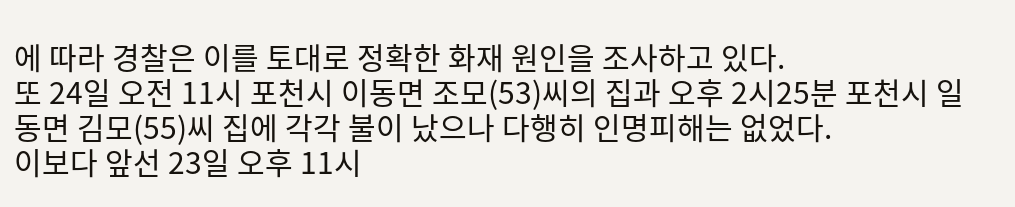에 따라 경찰은 이를 토대로 정확한 화재 원인을 조사하고 있다.
또 24일 오전 11시 포천시 이동면 조모(53)씨의 집과 오후 2시25분 포천시 일동면 김모(55)씨 집에 각각 불이 났으나 다행히 인명피해는 없었다.
이보다 앞선 23일 오후 11시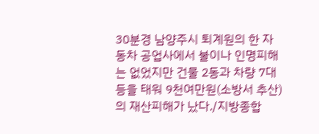30분경 남양주시 퇴계원의 한 자동차 공업사에서 불이나 인명피해는 없었지만 건물 2동과 차량 7대 등을 태워 9천여만원(소방서 추산)의 재산피해가 났다./지방종합